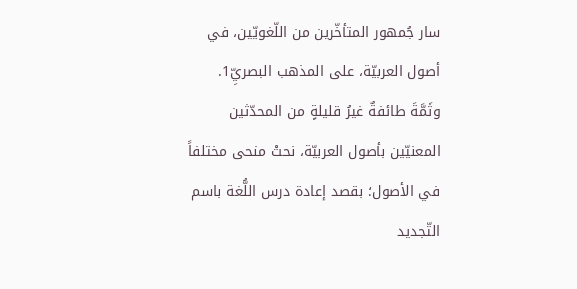سار جُمهور المتأخّرين من اللّغويّين، في أصول العربيّة، على المذهب البصريِّ1.
وثَمَّةَ طائفةٌ غيرُ قليلةٍ من المحدّثين المعنيّين بأصول العربيّة، نحتْ منحى مختلفاً في الأصول؛ بقصد إعادة درس اللُّغة باسم التّجديد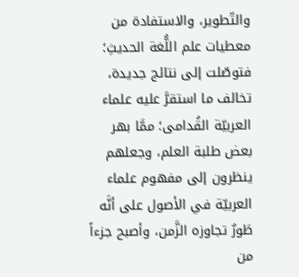والتّطوير، والاستفادة من معطيات علم اللُّغة الحديثِ؛ فتوصّلت إلى نتائج جديدة، تخالف ما استقرَّ عليه علماء العربيّة القُدامى؛ ممَّا بهر بعض طلبة العلم، وجعلهم ينظرون إلى مفهوم علماء العربيّة في الأصول على أنَّه طَورٌ تجاوزه الزَّمن، وأصبح جزءاً من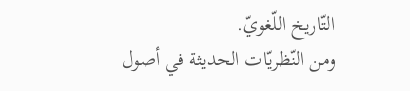التّاريخ اللّغويّ.
ومن النّظريّات الحديثة في أصول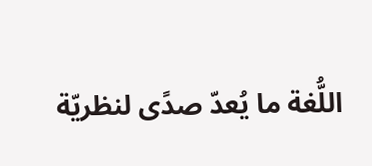اللُّغة ما يُعدّ صدًى لنظريّة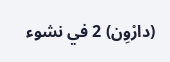(دارْوِن) 2 في نشوء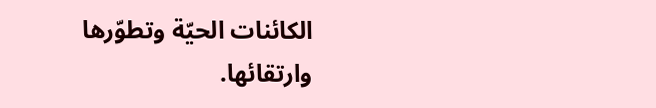الكائنات الحيّة وتطوّرها وارتقائها.